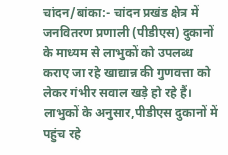चांदन/बांका:- चांदन प्रखंड क्षेत्र में जनवितरण प्रणाली (पीडीएस) दुकानों के माध्यम से लाभुकों को उपलब्ध कराए जा रहे खाद्यान्न की गुणवत्ता को लेकर गंभीर सवाल खड़े हो रहे हैं। लाभुकों के अनुसार,पीडीएस दुकानों में पहुंच रहे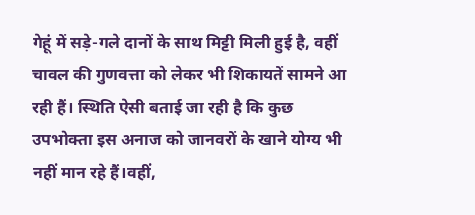गेहूं में सड़े-गले दानों के साथ मिट्टी मिली हुई है, वहीं चावल की गुणवत्ता को लेकर भी शिकायतें सामने आ रही हैं। स्थिति ऐसी बताई जा रही है कि कुछ उपभोक्ता इस अनाज को जानवरों के खाने योग्य भी नहीं मान रहे हैं।वहीं,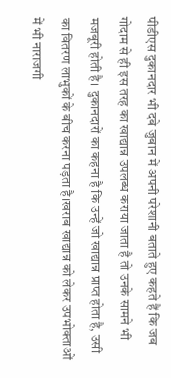पीडीएस दुकानदार भी दबे जुबान में अपनी परेशानी बताते हुए कहते हैं कि जब गोदाम से ही इस तरह का खाद्यान्न उपलब्ध कराया जाता है तो उनके सामने भी मजबूरी होती है। दुकानदारों का कहना है कि उन्हें जो खाद्यान्न प्राप्त होता है, उसी का वितरण लाभुकों के बीच करना पड़ता है।खराब खाद्यान्न को लेकर उपभोक्ताओं में भी नाराजगी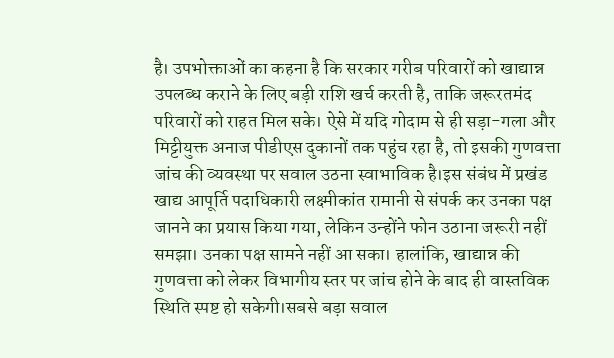है। उपभोक्ताओं का कहना है कि सरकार गरीब परिवारों को खाद्यान्न उपलब्ध कराने के लिए बड़ी राशि खर्च करती है, ताकि जरूरतमंद परिवारों को राहत मिल सके। ऐसे में यदि गोदाम से ही सड़ा-गला और मिट्टीयुक्त अनाज पीडीएस दुकानों तक पहुंच रहा है, तो इसकी गुणवत्ता जांच की व्यवस्था पर सवाल उठना स्वाभाविक है।इस संबंध में प्रखंड खाद्य आपूर्ति पदाधिकारी लक्ष्मीकांत रामानी से संपर्क कर उनका पक्ष जानने का प्रयास किया गया, लेकिन उन्होंने फोन उठाना जरूरी नहीं समझा। उनका पक्ष सामने नहीं आ सका। हालांकि, खाद्यान्न की गुणवत्ता को लेकर विभागीय स्तर पर जांच होने के बाद ही वास्तविक स्थिति स्पष्ट हो सकेगी।सबसे बड़ा सवाल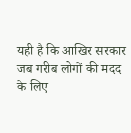यही है कि आखिर सरकार जब गरीब लोगों की मदद के लिए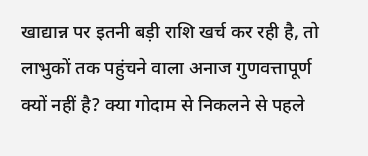खाद्यान्न पर इतनी बड़ी राशि खर्च कर रही है, तो लाभुकों तक पहुंचने वाला अनाज गुणवत्तापूर्ण क्यों नहीं है? क्या गोदाम से निकलने से पहले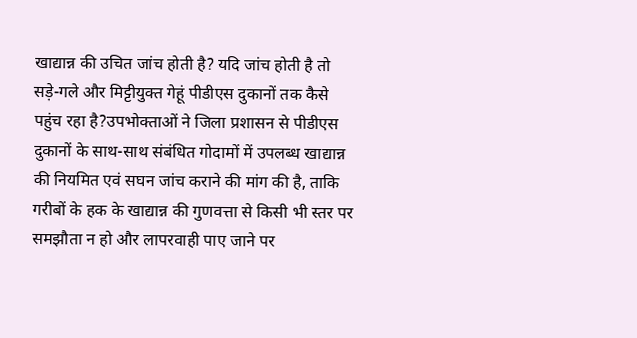खाद्यान्न की उचित जांच होती है? यदि जांच होती है तो सड़े-गले और मिट्टीयुक्त गेहूं पीडीएस दुकानों तक कैसे पहुंच रहा है?उपभोक्ताओं ने जिला प्रशासन से पीडीएस दुकानों के साथ-साथ संबंधित गोदामों में उपलब्ध खाद्यान्न की नियमित एवं सघन जांच कराने की मांग की है, ताकि गरीबों के हक के खाद्यान्न की गुणवत्ता से किसी भी स्तर पर समझौता न हो और लापरवाही पाए जाने पर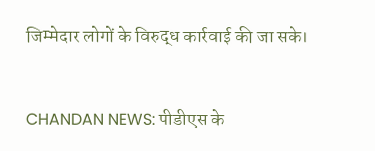जिम्मेदार लोगों के विरुद्ध कार्रवाई की जा सके।


CHANDAN NEWS: पीडीएस के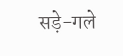सड़े-गले